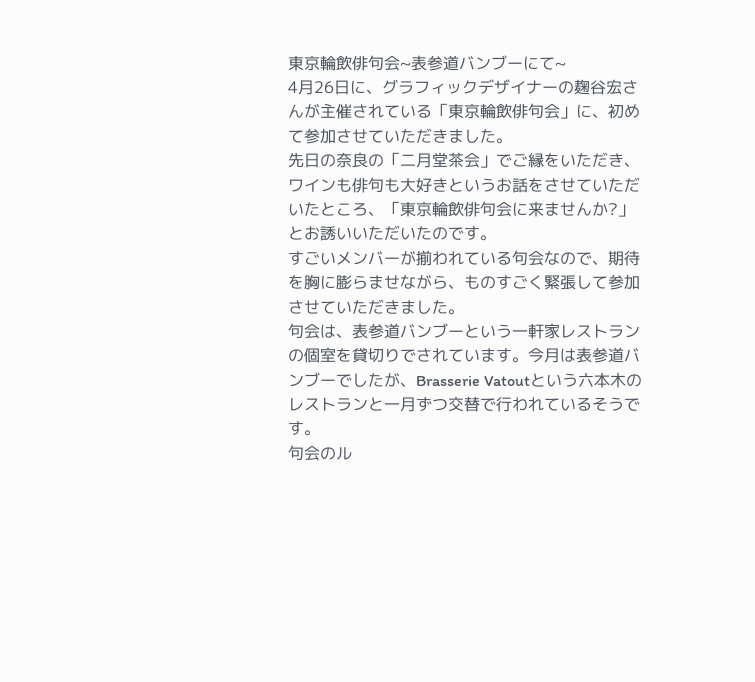東京輪飲俳句会~表参道バンブーにて~
4月26日に、グラフィックデザイナーの麹谷宏さんが主催されている「東京輪飲俳句会」に、初めて参加させていただきました。
先日の奈良の「二月堂茶会」でご縁をいただき、ワインも俳句も大好きというお話をさせていただいたところ、「東京輪飲俳句会に来ませんか?」とお誘いいただいたのです。
すごいメンバーが揃われている句会なので、期待を胸に膨らませながら、ものすごく緊張して参加させていただきました。
句会は、表参道バンブーという一軒家レストランの個室を貸切りでされています。今月は表参道バンブーでしたが、Brasserie Vatoutという六本木のレストランと一月ずつ交替で行われているそうです。
句会のル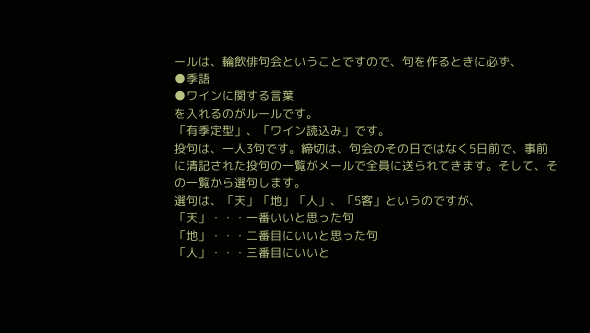ールは、輪飲俳句会ということですので、句を作るときに必ず、
●季語
●ワインに関する言葉
を入れるのがルールです。
「有季定型」、「ワイン読込み」です。
投句は、一人3句です。締切は、句会のその日ではなく5日前で、事前に清記された投句の一覧がメールで全員に送られてきます。そして、その一覧から選句します。
選句は、「天」「地」「人」、「5客」というのですが、
「天」・・・一番いいと思った句
「地」・・・二番目にいいと思った句
「人」・・・三番目にいいと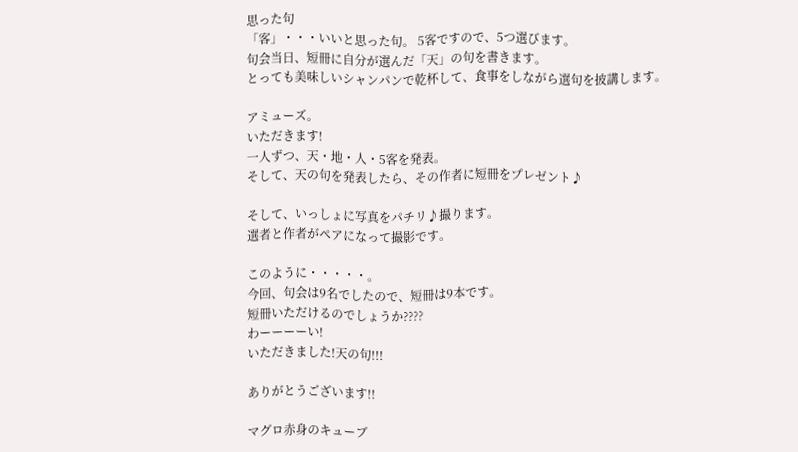思った句
「客」・・・いいと思った句。 5客ですので、5つ選びます。
句会当日、短冊に自分が選んだ「天」の句を書きます。
とっても美味しいシャンパンで乾杯して、食事をしながら選句を披講します。

アミューズ。
いただきます!
一人ずつ、天・地・人・5客を発表。
そして、天の句を発表したら、その作者に短冊をプレゼント♪

そして、いっしょに写真をパチリ♪撮ります。
選者と作者がペアになって撮影です。

このように・・・・・。
今回、句会は9名でしたので、短冊は9本です。
短冊いただけるのでしょうか????
わーーーーい!
いただきました!天の句!!!

ありがとうございます!!

マグロ赤身のキューブ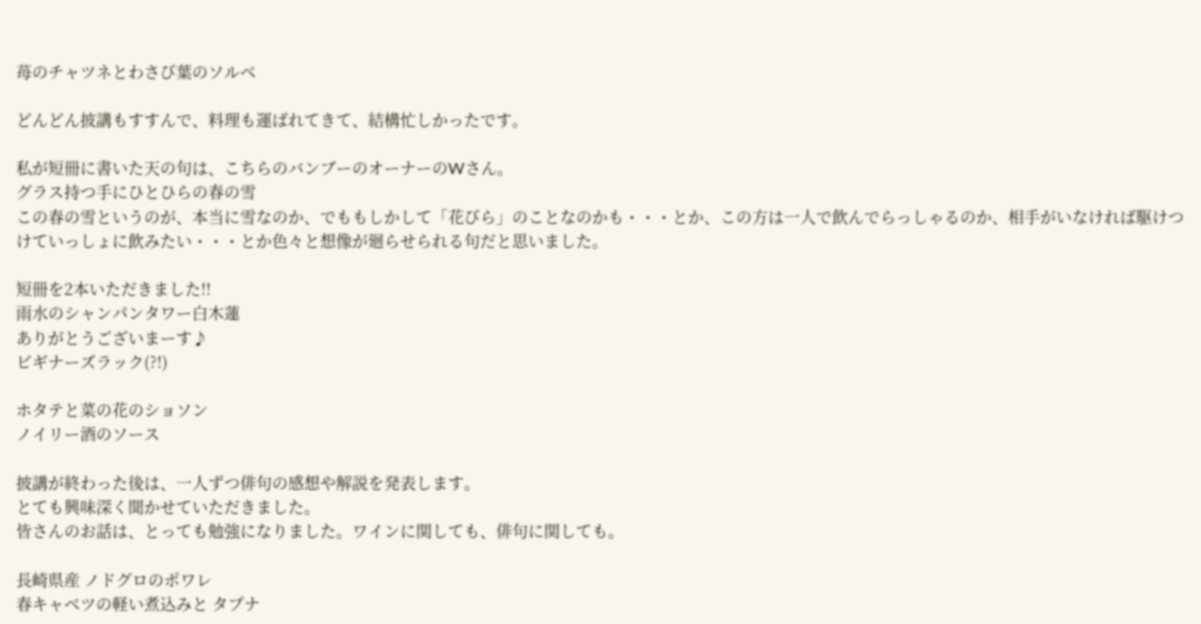苺のチャツネとわさび葉のソルベ

どんどん披講もすすんで、料理も運ばれてきて、結構忙しかったです。

私が短冊に書いた天の句は、こちらのバンブーのオーナーのWさん。
グラス持つ手にひとひらの春の雪
この春の雪というのが、本当に雪なのか、でももしかして「花びら」のことなのかも・・・とか、この方は一人で飲んでらっしゃるのか、相手がいなければ駆けつけていっしょに飲みたい・・・とか色々と想像が廻らせられる句だと思いました。

短冊を2本いただきました!!
雨水のシャンパンタワー白木蓮
ありがとうございまーす♪
ビギナーズラック(?!)

ホタテと菜の花のショソン
ノイリー酒のソース

披講が終わった後は、一人ずつ俳句の感想や解説を発表します。
とても興味深く聞かせていただきました。
皆さんのお話は、とっても勉強になりました。ワインに関しても、俳句に関しても。

長崎県産 ノドグロのポワレ
春キャベツの軽い煮込みと タプナ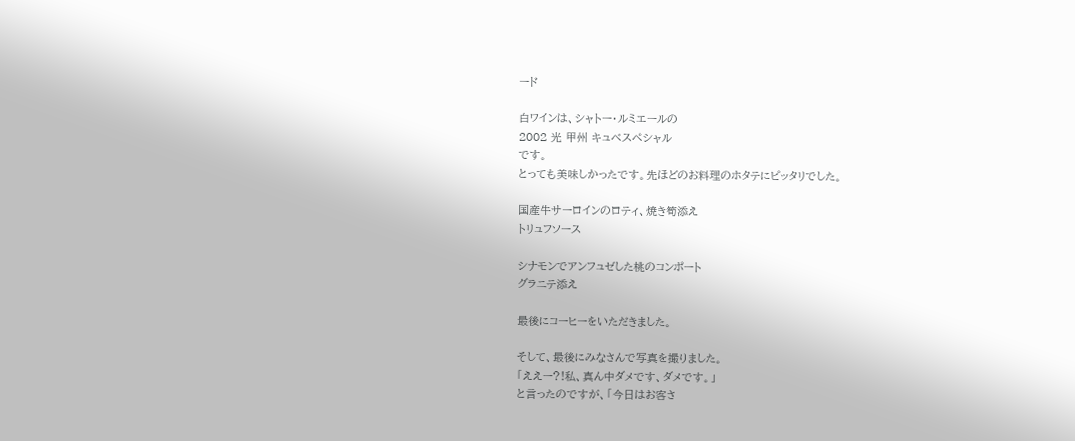ード

白ワインは、シャトー・ルミエールの
2002 光 甲州 キュベスペシャル
です。
とっても美味しかったです。先ほどのお料理のホタテにピッタリでした。

国産牛サーロインのロティ、焼き筍添え
トリュフソース

シナモンでアンフュゼした桃のコンポート
グラニテ添え

最後にコーヒーをいただきました。

そして、最後にみなさんで写真を撮りました。
「ええー?!私、真ん中ダメです、ダメです。」
と言ったのですが、「今日はお客さ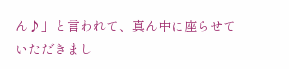ん♪」と言われて、真ん中に座らせていただきまし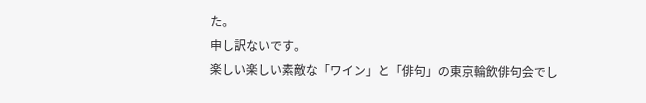た。
申し訳ないです。
楽しい楽しい素敵な「ワイン」と「俳句」の東京輪飲俳句会でし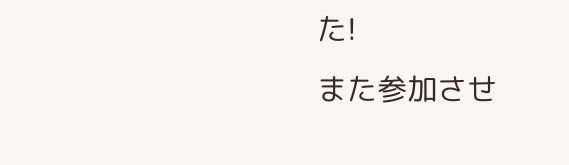た!
また参加させ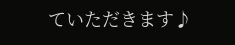ていただきます♪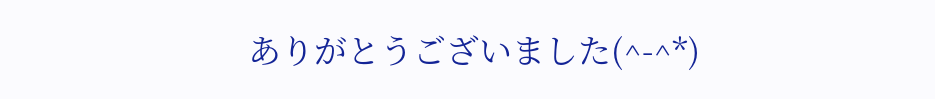ありがとうございました(^-^*)